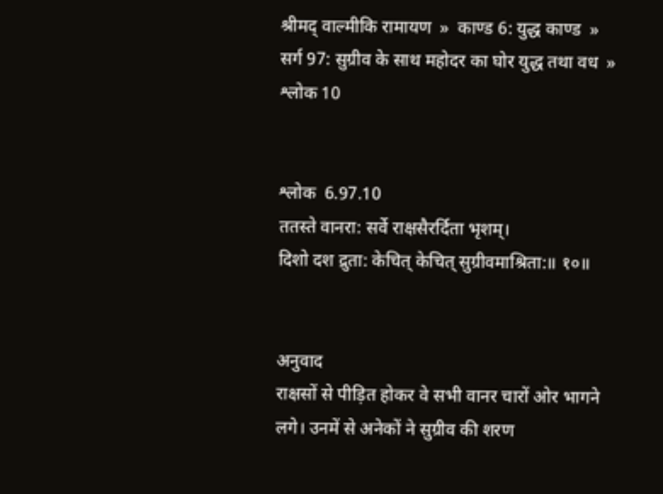श्रीमद् वाल्मीकि रामायण  »  काण्ड 6: युद्ध काण्ड  »  सर्ग 97: सुग्रीव के साथ महोदर का घोर युद्ध तथा वध  »  श्लोक 10


श्लोक  6.97.10
ततस्ते वानरा: सर्वे राक्षसैरर्दिता भृशम्।
दिशो दश द्रुता: केचित् केचित् सुग्रीवमाश्रिता:॥ १०॥


अनुवाद
राक्षसों से पीड़ित होकर वे सभी वानर चारों ओर भागने लगे। उनमें से अनेकों ने सुग्रीव की शरण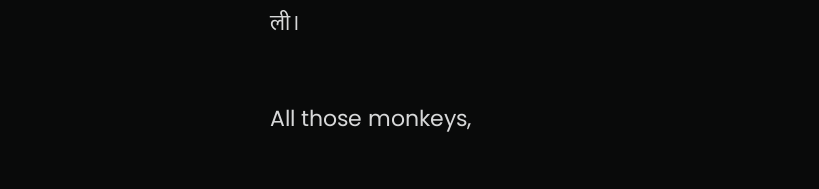ली।

All those monkeys,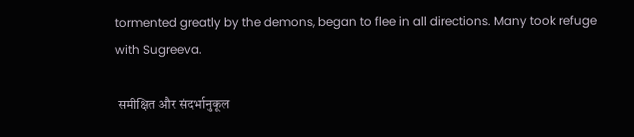tormented greatly by the demons, began to flee in all directions. Many took refuge with Sugreeva.

 समीक्षित और संदर्भानुकूल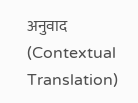अनुवाद (Contextual Translation)